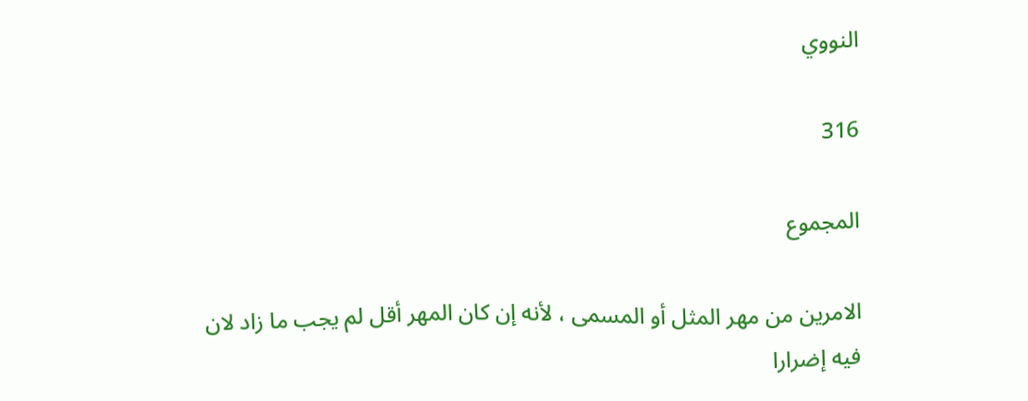النووي

316

المجموع

الامرين من مهر المثل أو المسمى ، لأنه إن كان المهر أقل لم يجب ما زاد لان فيه إضرارا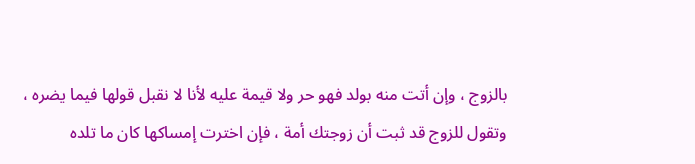بالزوج ، وإن أتت منه بولد فهو حر ولا قيمة عليه لأنا لا نقبل قولها فيما يضره ، وتقول للزوج قد ثبت أن زوجتك أمة ، فإن اخترت إمساكها كان ما تلده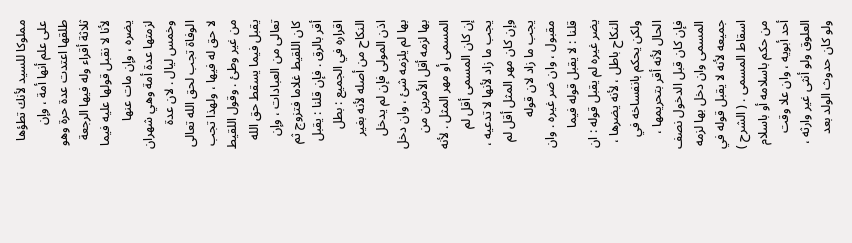مملوكا للسيد لأنك تطؤها على علم أنها أمة ، وإن طلقها اعتدت عدة حرة وهو ثلاثة أقراء وله فيها الرجعة لأنا لا نقبل قولها عليه فيما يضره ، وإن مات عنها لزمتها عدة أمة وهي شهران وخمس ليال . لان عدة الوفاة تجب لحق الله تعالى لا حق له فيها ، ولهذا تجب من غير وطئ . وقول اللقيط يقبل فيما يسقط حق الله تعالى من العبادات ، وإن كان اللقيط غلاما فتزوج ثم أقر بالرق . فإن قلنا : يقبل اقراره في الجميع : بطل النكاح من أصله لأنه بغير اذن المولى فإن لم يدخل بها لم يلزمه شئ ، وان دخل بها لزمه أقل الأمرين من المسمى أو مهر المثل . لأنه إن كان المسمى أقل لم يجب ما زاد لأنها لا تدعيه ، وإن كان مهر المثل أقل لم يجب ما زاد لان قوله مقبول ، وان ضر غيره . وان قلنا : لا يقبل قوله فيما يضر غيره لم يقبل قوله : ان النكاح باطل ، لأنه يضرها ، ولكن يحكم بانفساخه في الحال لأنه أقر بتحريمها ، فإن كان قبل الدخول نصف المسمى وان دخل بها لزمه جميعه لأنه لا يقبل قوله في اسقاط المسمى . ( الشرح ) من حكم باسلامه أو باسلام أحد أبويه ، وان علا وقت العلوق ولو أنثى غير وارثه ، ولو كان حدوث الولد بعد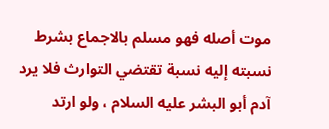موت أصله فهو مسلم بالاجماع بشرط نسبته إليه نسبة تقتضي التوارث فلا يرد آدم أبو البشر عليه السلام ، ولو ارتد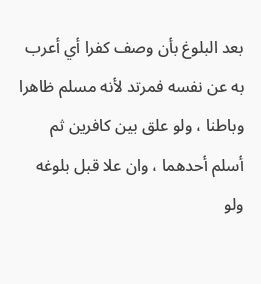بعد البلوغ بأن وصف كفرا أي أعرب به عن نفسه فمرتد لأنه مسلم ظاهرا وباطنا ، ولو علق بين كافرين ثم أسلم أحدهما ، وان علا قبل بلوغه ولو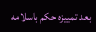بعد تمييزه حكم باسلامه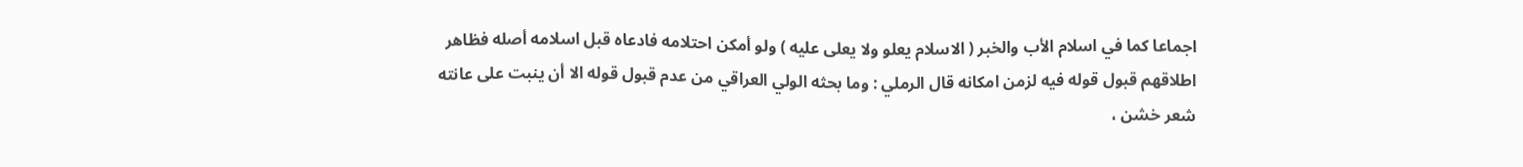اجماعا كما في اسلام الأب والخبر ( الاسلام يعلو ولا يعلى عليه ) ولو أمكن احتلامه فادعاه قبل اسلامه أصله فظاهر اطلاقهم قبول قوله فيه لزمن امكانه قال الرملي : وما بحثه الولي العراقي من عدم قبول قوله الا أن ينبت على عانته شعر خشن ،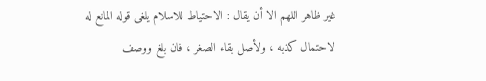غير ظاهر اللهم الا أن يقال : الاحتياط للاسلام يلغى قوله المانع له لاحتمال كذبه ، ولأصل بقاء الصغر ، فان بلغ ووصف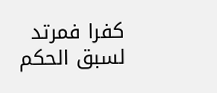كفرا فمرتد لسبق الحكم